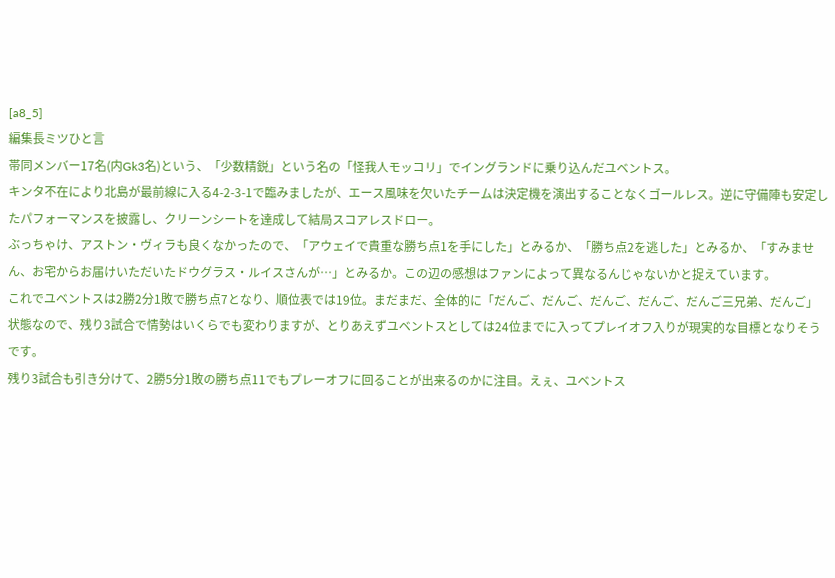[a8_5]
編集長ミツひと言
帯同メンバー17名(内Gk3名)という、「少数精鋭」という名の「怪我人モッコリ」でイングランドに乗り込んだユベントス。
キンタ不在により北島が最前線に入る4-2-3-1で臨みましたが、エース風味を欠いたチームは決定機を演出することなくゴールレス。逆に守備陣も安定したパフォーマンスを披露し、クリーンシートを達成して結局スコアレスドロー。
ぶっちゃけ、アストン・ヴィラも良くなかったので、「アウェイで貴重な勝ち点1を手にした」とみるか、「勝ち点2を逃した」とみるか、「すみません、お宅からお届けいただいたドウグラス・ルイスさんが…」とみるか。この辺の感想はファンによって異なるんじゃないかと捉えています。
これでユベントスは2勝2分1敗で勝ち点7となり、順位表では19位。まだまだ、全体的に「だんご、だんご、だんご、だんご、だんご三兄弟、だんご」状態なので、残り3試合で情勢はいくらでも変わりますが、とりあえずユベントスとしては24位までに入ってプレイオフ入りが現実的な目標となりそうです。
残り3試合も引き分けて、2勝5分1敗の勝ち点11でもプレーオフに回ることが出来るのかに注目。えぇ、ユベントス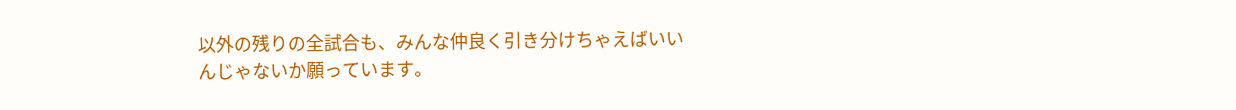以外の残りの全試合も、みんな仲良く引き分けちゃえばいいんじゃないか願っています。